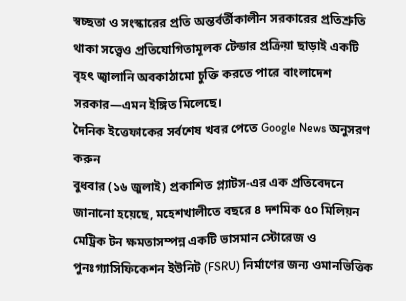স্বচ্ছতা ও সংস্কারের প্রতি অন্তর্বর্তীকালীন সরকারের প্রতিশ্রুতি থাকা সত্ত্বেও প্রতিযোগিতামূলক টেন্ডার প্রক্রিয়া ছাড়াই একটি বৃহৎ জ্বালানি অবকাঠামো চুক্তি করতে পারে বাংলাদেশ সরকার—এমন ইঙ্গিত মিলেছে।
দৈনিক ইত্তেফাকের সর্বশেষ খবর পেতে Google News অনুসরণ করুন
বুধবার (১৬ জুলাই) প্রকাশিত প্ল্যাটস-এর এক প্রতিবেদনে জানানো হয়েছে, মহেশখালীতে বছরে ৪ দশমিক ৫০ মিলিয়ন মেট্রিক টন ক্ষমতাসম্পন্ন একটি ভাসমান স্টোরেজ ও পুনঃগ্যাসিফিকেশন ইউনিট (FSRU) নির্মাণের জন্য ওমানভিত্তিক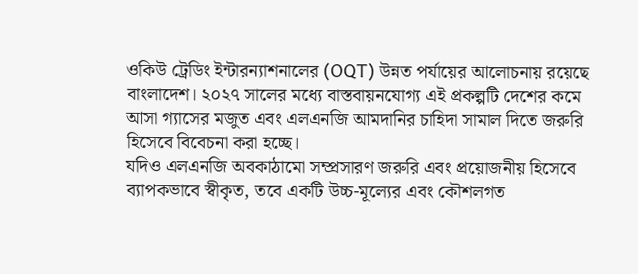ওকিউ ট্রেডিং ইন্টারন্যাশনালের (OQT) উন্নত পর্যায়ের আলোচনায় রয়েছে বাংলাদেশ। ২০২৭ সালের মধ্যে বাস্তবায়নযোগ্য এই প্রকল্পটি দেশের কমে আসা গ্যাসের মজুত এবং এলএনজি আমদানির চাহিদা সামাল দিতে জরুরি হিসেবে বিবেচনা করা হচ্ছে।
যদিও এলএনজি অবকাঠামো সম্প্রসারণ জরুরি এবং প্রয়োজনীয় হিসেবে ব্যাপকভাবে স্বীকৃত, তবে একটি উচ্চ-মূল্যের এবং কৌশলগত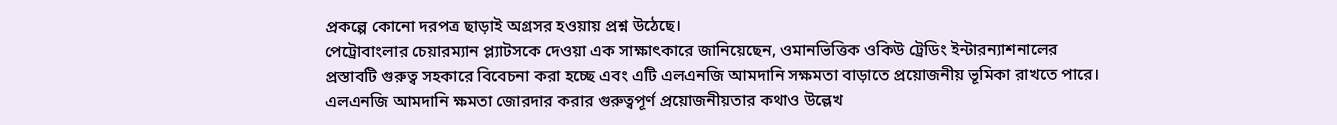প্রকল্পে কোনো দরপত্র ছাড়াই অগ্রসর হওয়ায় প্রশ্ন উঠেছে।
পেট্রোবাংলার চেয়ারম্যান প্ল্যাটসকে দেওয়া এক সাক্ষাৎকারে জানিয়েছেন, ওমানভিত্তিক ওকিউ ট্রেডিং ইন্টারন্যাশনালের প্রস্তাবটি গুরুত্ব সহকারে বিবেচনা করা হচ্ছে এবং এটি এলএনজি আমদানি সক্ষমতা বাড়াতে প্রয়োজনীয় ভূমিকা রাখতে পারে। এলএনজি আমদানি ক্ষমতা জোরদার করার গুরুত্বপূর্ণ প্রয়োজনীয়তার কথাও উল্লেখ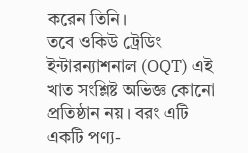করেন তিনি।
তবে ওকিউ ট্রেডিং ইন্টারন্যাশনাল (OQT) এই খাত সংশ্লিষ্ট অভিজ্ঞ কোনো প্রতিষ্ঠান নয়। বরং এটি একটি পণ্য-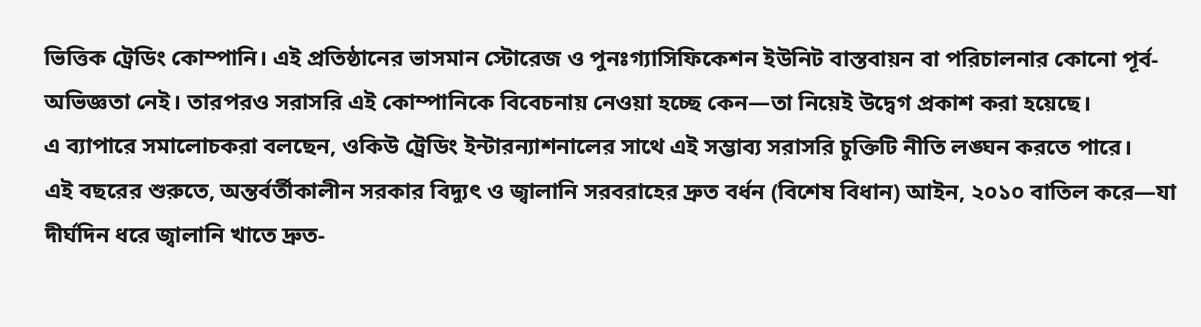ভিত্তিক ট্রেডিং কোম্পানি। এই প্রতিষ্ঠানের ভাসমান স্টোরেজ ও পুনঃগ্যাসিফিকেশন ইউনিট বাস্তবায়ন বা পরিচালনার কোনো পূর্ব-অভিজ্ঞতা নেই। তারপরও সরাসরি এই কোম্পানিকে বিবেচনায় নেওয়া হচ্ছে কেন—তা নিয়েই উদ্বেগ প্রকাশ করা হয়েছে।
এ ব্যাপারে সমালোচকরা বলছেন, ওকিউ ট্রেডিং ইন্টারন্যাশনালের সাথে এই সম্ভাব্য সরাসরি চুক্তিটি নীতি লঙ্ঘন করতে পারে।
এই বছরের শুরুতে, অন্তর্বর্তীকালীন সরকার বিদ্যুৎ ও জ্বালানি সরবরাহের দ্রুত বর্ধন (বিশেষ বিধান) আইন, ২০১০ বাতিল করে—যা দীর্ঘদিন ধরে জ্বালানি খাতে দ্রুত-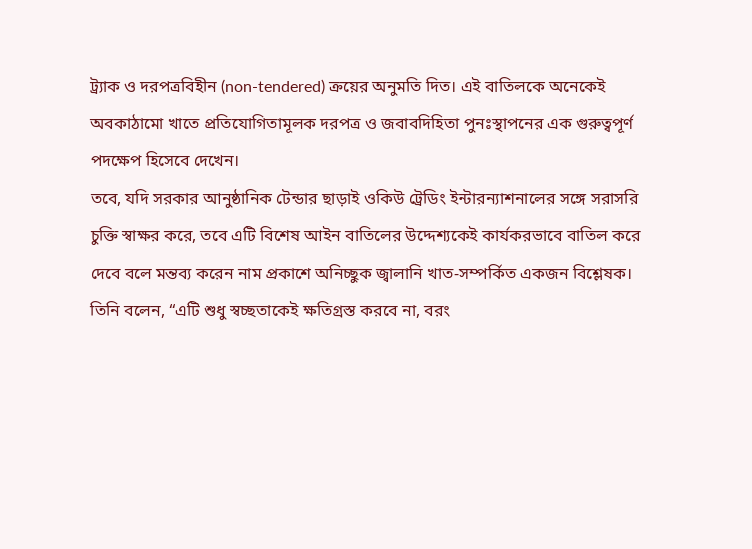ট্র্যাক ও দরপত্রবিহীন (non-tendered) ক্রয়ের অনুমতি দিত। এই বাতিলকে অনেকেই অবকাঠামো খাতে প্রতিযোগিতামূলক দরপত্র ও জবাবদিহিতা পুনঃস্থাপনের এক গুরুত্বপূর্ণ পদক্ষেপ হিসেবে দেখেন।
তবে, যদি সরকার আনুষ্ঠানিক টেন্ডার ছাড়াই ওকিউ ট্রেডিং ইন্টারন্যাশনালের সঙ্গে সরাসরি চুক্তি স্বাক্ষর করে, তবে এটি বিশেষ আইন বাতিলের উদ্দেশ্যকেই কার্যকরভাবে বাতিল করে দেবে বলে মন্তব্য করেন নাম প্রকাশে অনিচ্ছুক জ্বালানি খাত-সম্পর্কিত একজন বিশ্লেষক।
তিনি বলেন, “এটি শুধু স্বচ্ছতাকেই ক্ষতিগ্রস্ত করবে না, বরং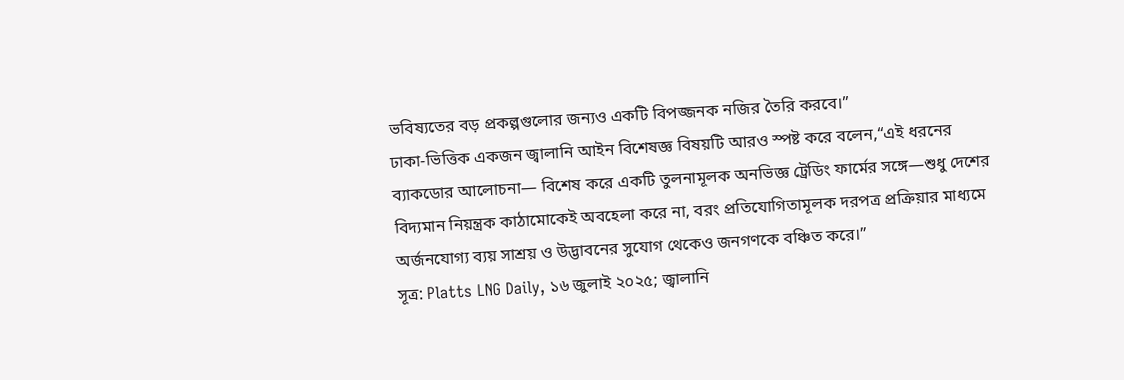ভবিষ্যতের বড় প্রকল্পগুলোর জন্যও একটি বিপজ্জনক নজির তৈরি করবে।”
ঢাকা-ভিত্তিক একজন জ্বালানি আইন বিশেষজ্ঞ বিষয়টি আরও স্পষ্ট করে বলেন,“এই ধরনের ব্যাকডোর আলোচনা— বিশেষ করে একটি তুলনামূলক অনভিজ্ঞ ট্রেডিং ফার্মের সঙ্গে—শুধু দেশের বিদ্যমান নিয়ন্ত্রক কাঠামোকেই অবহেলা করে না, বরং প্রতিযোগিতামূলক দরপত্র প্রক্রিয়ার মাধ্যমে অর্জনযোগ্য ব্যয় সাশ্রয় ও উদ্ভাবনের সুযোগ থেকেও জনগণকে বঞ্চিত করে।”
সূত্র: Platts LNG Daily, ১৬ জুলাই ২০২৫; জ্বালানি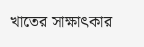খাতের সাক্ষাৎকার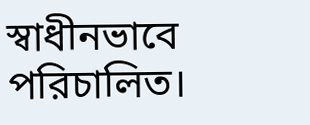স্বাধীনভাবে পরিচালিত।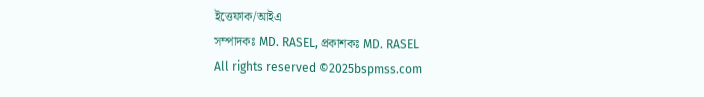ইত্তেফাক/আইএ
সম্পাদকঃ MD. RASEL, প্রকাশকঃ MD. RASEL
All rights reserved ©2025bspmss.com